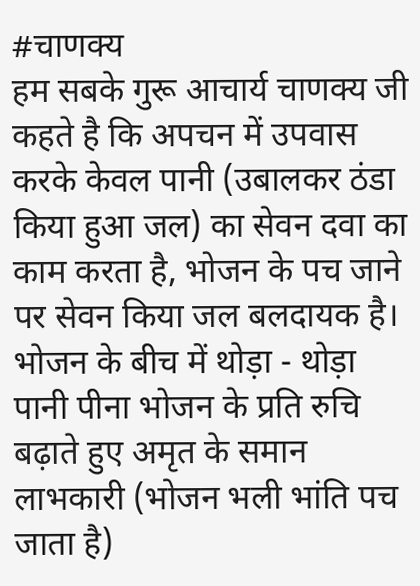#चाणक्य
हम सबके गुरू आचार्य चाणक्य जी कहते है कि अपचन में उपवास करके केवल पानी (उबालकर ठंडा किया हुआ जल) का सेवन दवा का काम करता है, भोजन के पच जाने पर सेवन किया जल बलदायक है। भोजन के बीच में थोड़ा - थोड़ा पानी पीना भोजन के प्रति रुचि बढ़ाते हुए अमृत के समान लाभकारी (भोजन भली भांति पच जाता है)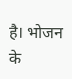है। भोजन के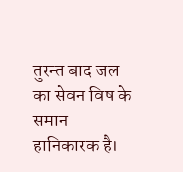तुरन्त बाद जल का सेवन विष के समान हानिकारक है।